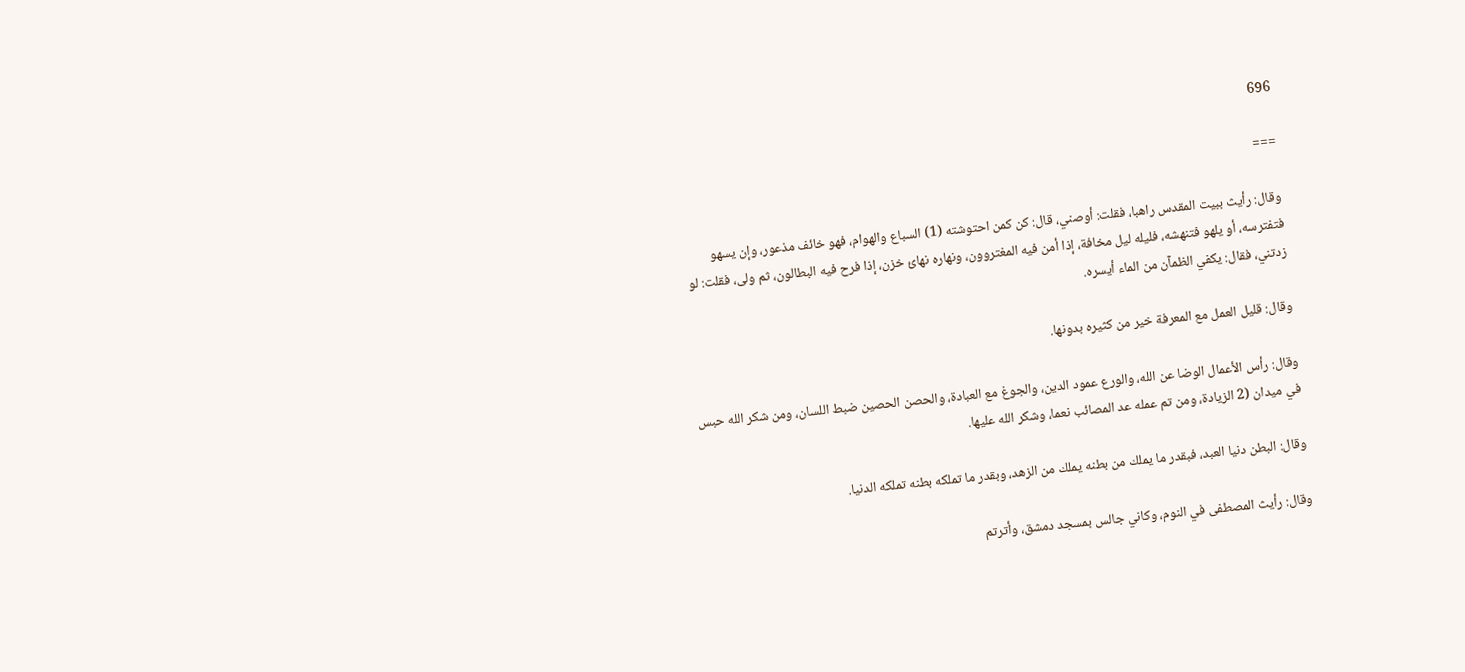696

===

وقال: رأيث ببيت المقدس راهبا، فقلت: أوصني، قال: كن كمن احتوشته (1) السباع والهوام، فهو خائف مذعور، وإن يسهو فتفترسه، أو يلهو فتنهشه، فليله ليل مخافة، إذا أمن فيه المغتروون، ونهاره نهائ خزن، إذا فرح فيه البطالون، ثم ولى، فقلت: لو زدتني، فقال: يكفي الظمآن من الماء أيسره.

وقال: قليل العمل مع المعرفة خير من كثيره بدونها.

وقال: رأس الأعمال الوضا عن الله، والورع عمود الدين، والجوغ مع العبادة، والحصن الحصين ضبط اللسان، ومن شكر الله حبس في ميدان (2 الزيادة، ومن تم عمله عد المصائب نعما، وشكر الله عليها.

وقال: البطن دنيا العبد، فبقدر ما يملك من بطنه يملك من الزهد، وبقدر ما تملكه بطنه تملكه الدنيا.

وقال: رأيث المصطفى في النوم، وكاني جالس بمسجد دمشق، وأترتم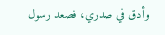وأدق في صدري، فصعد رسول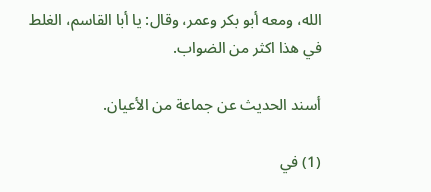الله، ومعه أبو بكر وعمر، وقال: يا أبا القاسم، الغلط في هذا اكثر من الضواب.

أسند الحديث عن جماعة من الأعيان.

(1) في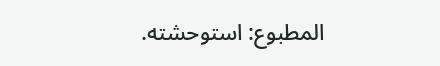المطبوع: استوحشته.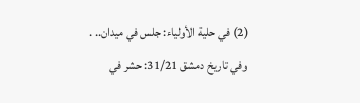(2) في حلية الأولياء: جلس في ميدان.. . وفي تاريخ دمشق 31/21: حشر في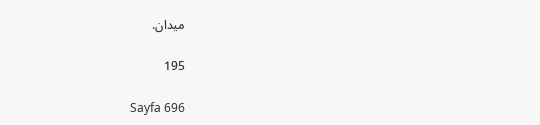ميدان.

195

Sayfa 696